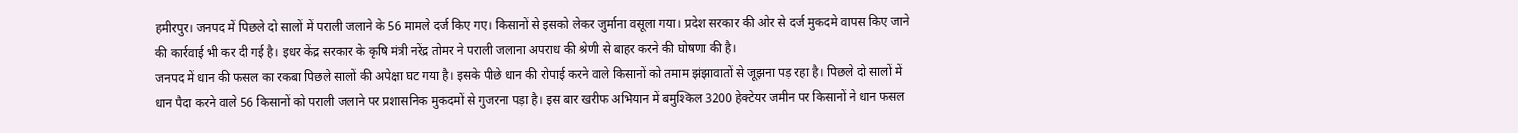हमीरपुर। जनपद में पिछले दो सालों में पराली जलाने के 56 मामले दर्ज किए गए। किसानों से इसको लेकर जुर्माना वसूला गया। प्रदेश सरकार की ओर से दर्ज मुकदमे वापस किए जाने की कार्रवाई भी कर दी गई है। इधर केंद्र सरकार के कृषि मंत्री नरेंद्र तोमर ने पराली जलाना अपराध की श्रेणी से बाहर करने की घोषणा की है।
जनपद में धान की फसल का रकबा पिछले सालों की अपेक्षा घट गया है। इसके पीछे धान की रोपाई करने वाले किसानों को तमाम झंझावातों से जूझना पड़ रहा है। पिछले दो सालों में धान पैदा करने वाले 56 किसानों को पराली जलाने पर प्रशासनिक मुकदमों से गुजरना पड़ा है। इस बार खरीफ अभियान में बमुश्किल 3200 हेक्टेयर जमीन पर किसानों ने धान फसल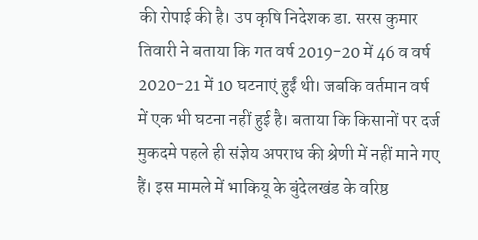की रोपाई की है। उप कृषि निदेशक डा. सरस कुमार तिवारी ने बताया कि गत वर्ष 2019-20 में 46 व वर्ष 2020-21 में 10 घटनाएं हुईं थी। जबकि वर्तमान वर्ष में एक भी घटना नहीं हुई है। बताया कि किसानों पर दर्ज मुकदमे पहले ही संज्ञेय अपराध की श्रेणी में नहीं माने गए हैं। इस मामले में भाकियू के बुंदेलखंड के वरिष्ठ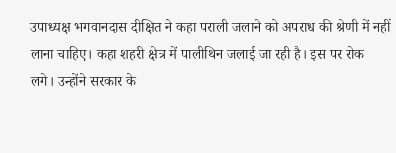उपाध्यक्ष भगवानदास दीक्षित ने कहा पराली जलाने को अपराध की श्रेणी में नहीं लाना चाहिए। कहा शहरी क्षेत्र में पालीथिन जलाई जा रही है। इस पर रोक लगे। उन्होंने सरकार के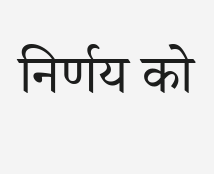निर्णय को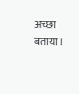अच्छा बताया।